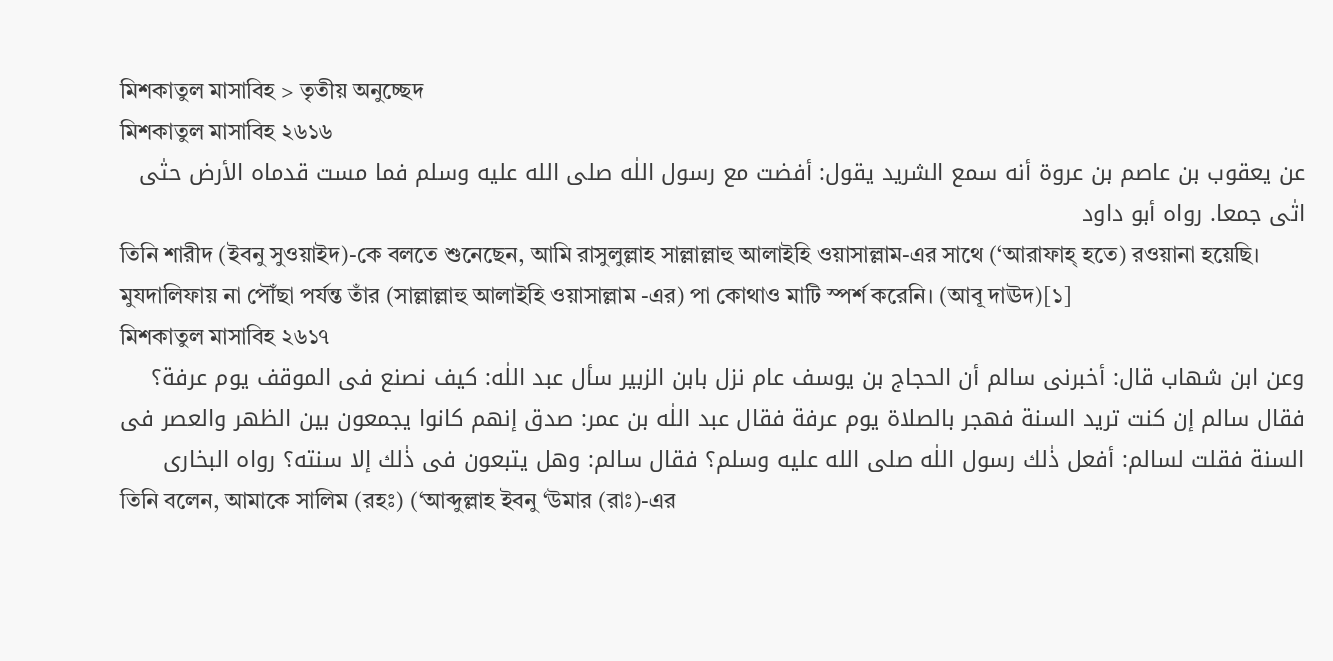মিশকাতুল মাসাবিহ > তৃতীয় অনুচ্ছেদ
মিশকাতুল মাসাবিহ ২৬১৬
عن يعقوب بن عاصم بن عروة أنه سمع الشريد يقول: أفضت مع رسول اللٰه صلى الله عليه وسلم فما مست قدماه الأرض حتٰى اتٰى جمعا. رواه أبو داود
তিনি শারীদ (ইবনু সুওয়াইদ)-কে বলতে শুনেছেন, আমি রাসুলুল্লাহ সাল্লাল্লাহু আলাইহি ওয়াসাল্লাম-এর সাথে (‘আরাফাহ্ হতে) রওয়ানা হয়েছি। মুযদালিফায় না পৌঁছা পর্যন্ত তাঁর (সাল্লাল্লাহু আলাইহি ওয়াসাল্লাম -এর) পা কোথাও মাটি স্পর্শ করেনি। (আবূ দাঊদ)[১]
মিশকাতুল মাসাবিহ ২৬১৭
وعن ابن شهاب قال: أخبرنى سالم أن الحجاج بن يوسف عام نزل بابن الزبير سأل عبد اللٰه: كيف نصنع فى الموقف يوم عرفة؟ فقال سالم إن كنت تريد السنة فهجر بالصلاة يوم عرفة فقال عبد اللٰه بن عمر: صدق إنهم كانوا يجمعون بين الظهر والعصر فى السنة فقلت لسالم: أفعل ذٰلك رسول اللٰه صلى الله عليه وسلم؟ فقال سالم: وهل يتبعون فى ذٰلك إلا سنته؟ رواه البخارى
তিনি বলেন, আমাকে সালিম (রহঃ) (‘আব্দুল্লাহ ইবনু ‘উমার (রাঃ)-এর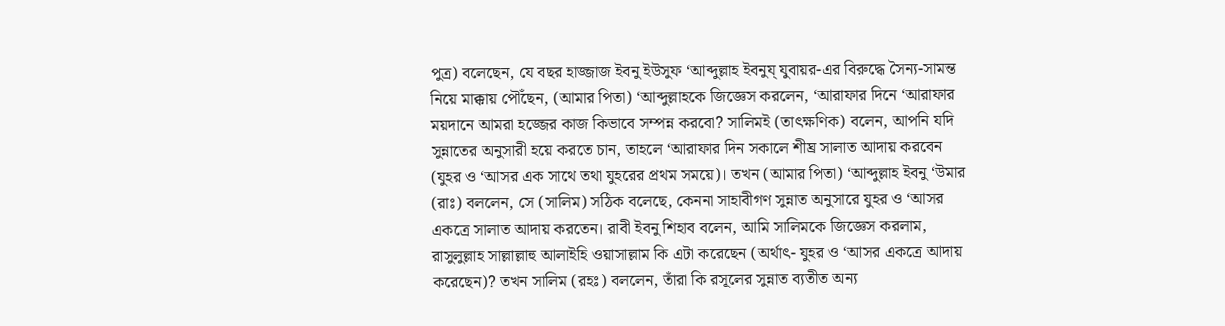পুত্র) বলেছেন, যে বছর হাজ্জাজ ইবনু ইউসুফ ‘আব্দুল্লাহ ইবনুয্ যুবায়র-এর বিরুদ্ধে সৈন্য-সামন্ত নিয়ে মাক্কায় পৌঁছেন, (আমার পিতা) ‘আব্দুল্লাহকে জিজ্ঞেস করলেন, ‘আরাফার দিনে ‘আরাফার ময়দানে আমরা হজ্জের কাজ কিভাবে সম্পন্ন করবো? সালিমই (তাৎক্ষণিক) বলেন, আপনি যদি সুন্নাতের অনুসারী হয়ে করতে চান, তাহলে ‘আরাফার দিন সকালে শীঘ্র সালাত আদায় করবেন (যুহর ও ‘আসর এক সাথে তথা যুহরের প্রথম সময়ে)। তখন (আমার পিতা) ‘আব্দুল্লাহ ইবনু ‘উমার (রাঃ) বললেন, সে (সালিম) সঠিক বলেছে, কেননা সাহাবীগণ সুন্নাত অনুসারে যুহর ও ‘আসর একত্রে সালাত আদায় করতেন। রাবী ইবনু শিহাব বলেন, আমি সালিমকে জিজ্ঞেস করলাম, রাসুলুল্লাহ সাল্লাল্লাহু আলাইহি ওয়াসাল্লাম কি এটা করেছেন (অর্থাৎ- যুহর ও ‘আসর একত্রে আদায় করেছেন)? তখন সালিম (রহঃ) বললেন, তাঁরা কি রসূলের সুন্নাত ব্যতীত অন্য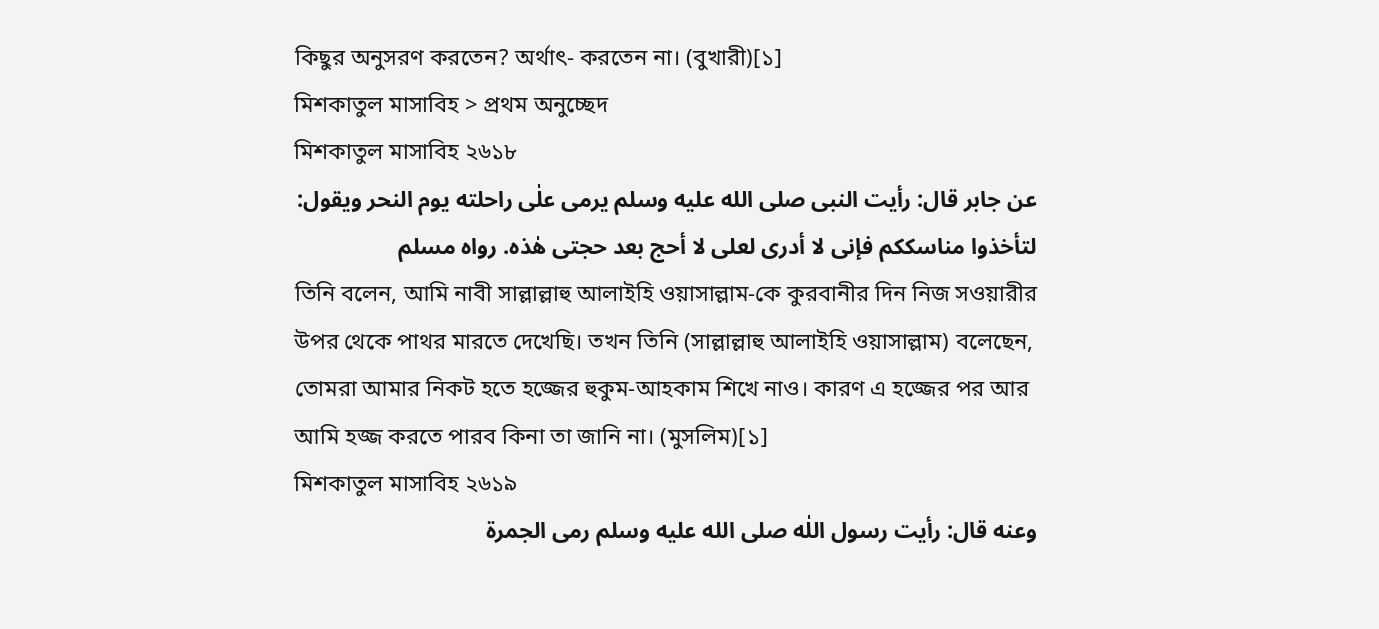কিছুর অনুসরণ করতেন? অর্থাৎ- করতেন না। (বুখারী)[১]
মিশকাতুল মাসাবিহ > প্রথম অনুচ্ছেদ
মিশকাতুল মাসাবিহ ২৬১৮
عن جابر قال: رأيت النبى صلى الله عليه وسلم يرمى علٰى راحلته يوم النحر ويقول: لتأخذوا مناسككم فإنى لا أدرى لعلى لا أحج بعد حجتى هٰذه. رواه مسلم
তিনি বলেন, আমি নাবী সাল্লাল্লাহু আলাইহি ওয়াসাল্লাম-কে কুরবানীর দিন নিজ সওয়ারীর উপর থেকে পাথর মারতে দেখেছি। তখন তিনি (সাল্লাল্লাহু আলাইহি ওয়াসাল্লাম) বলেছেন, তোমরা আমার নিকট হতে হজ্জের হুকুম-আহকাম শিখে নাও। কারণ এ হজ্জের পর আর আমি হজ্জ করতে পারব কিনা তা জানি না। (মুসলিম)[১]
মিশকাতুল মাসাবিহ ২৬১৯
وعنه قال: رأيت رسول اللٰه صلى الله عليه وسلم رمى الجمرة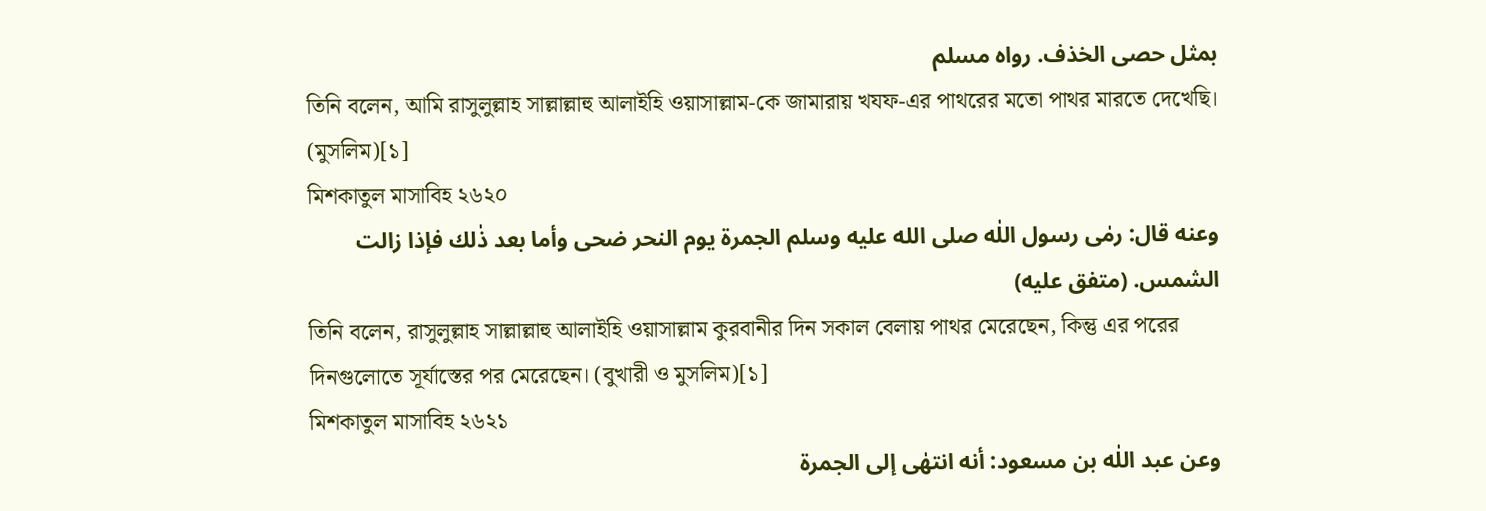بمثل حصى الخذف. رواه مسلم
তিনি বলেন, আমি রাসুলুল্লাহ সাল্লাল্লাহু আলাইহি ওয়াসাল্লাম-কে জামারায় খযফ-এর পাথরের মতো পাথর মারতে দেখেছি। (মুসলিম)[১]
মিশকাতুল মাসাবিহ ২৬২০
وعنه قال: رمٰى رسول اللٰه صلى الله عليه وسلم الجمرة يوم النحر ضحى وأما بعد ذٰلك فإذا زالت الشمس. (متفق عليه)
তিনি বলেন, রাসুলুল্লাহ সাল্লাল্লাহু আলাইহি ওয়াসাল্লাম কুরবানীর দিন সকাল বেলায় পাথর মেরেছেন, কিন্তু এর পরের দিনগুলোতে সূর্যাস্তের পর মেরেছেন। (বুখারী ও মুসলিম)[১]
মিশকাতুল মাসাবিহ ২৬২১
وعن عبد اللٰه بن مسعود: أنه انتهٰى إلى الجمرة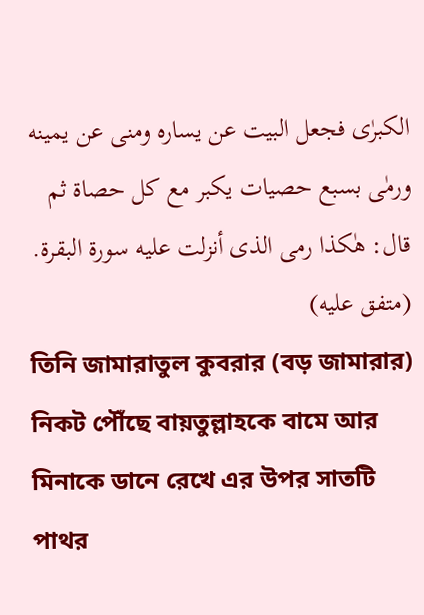الكبرٰى فجعل البيت عن يساره ومنى عن يمينه ورمٰى بسبع حصيات يكبر مع كل حصاة ثم قال: هٰكذا رمى الذى أنزلت عليه سورة البقرة. (متفق عليه)
তিনি জামারাতুল কুবরার (বড় জামারার) নিকট পৌঁছে বায়তুল্লাহকে বামে আর মিনাকে ডানে রেখে এর উপর সাতটি পাথর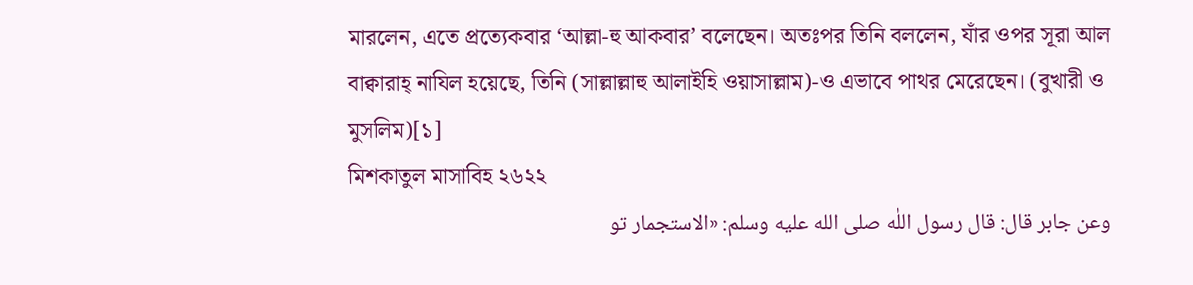মারলেন, এতে প্রত্যেকবার ‘আল্লা-হু আকবার’ বলেছেন। অতঃপর তিনি বললেন, যাঁর ওপর সূরা আল বাক্বারাহ্ নাযিল হয়েছে, তিনি (সাল্লাল্লাহু আলাইহি ওয়াসাল্লাম)-ও এভাবে পাথর মেরেছেন। (বুখারী ও মুসলিম)[১]
মিশকাতুল মাসাবিহ ২৬২২
وعن جابر قال: قال رسول اللٰه صلى الله عليه وسلم: «الاستجمار تو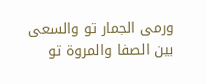ورمى الجمار تو والسعى بين الصفا والمروة تو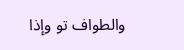والطواف تو وإذا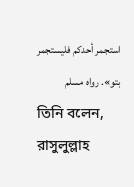استجمر أحدكم فليستجمر بتو». رواه مسلم
তিনি বলেন, রাসুলুল্লাহ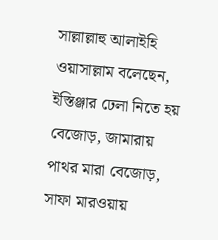সাল্লাল্লাহু আলাইহি ওয়াসাল্লাম বলেছেন, ইস্তিঞ্জার ঢেলা নিতে হয় বেজোড়, জামারায় পাথর মারা বেজোড়, সাফা মারওয়ায়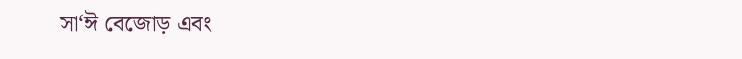সা‘ঈ বেজোড় এবং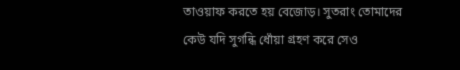তাওয়াফ করতে হয় বেজোড়। সুতরাং তোমাদের কেউ যদি সুগন্ধি ধোঁয়া গ্রহণ করে সেও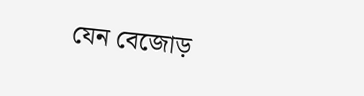যেন বেজোড়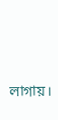লাগায়।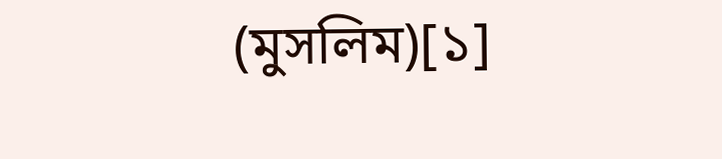(মুসলিম)[১]